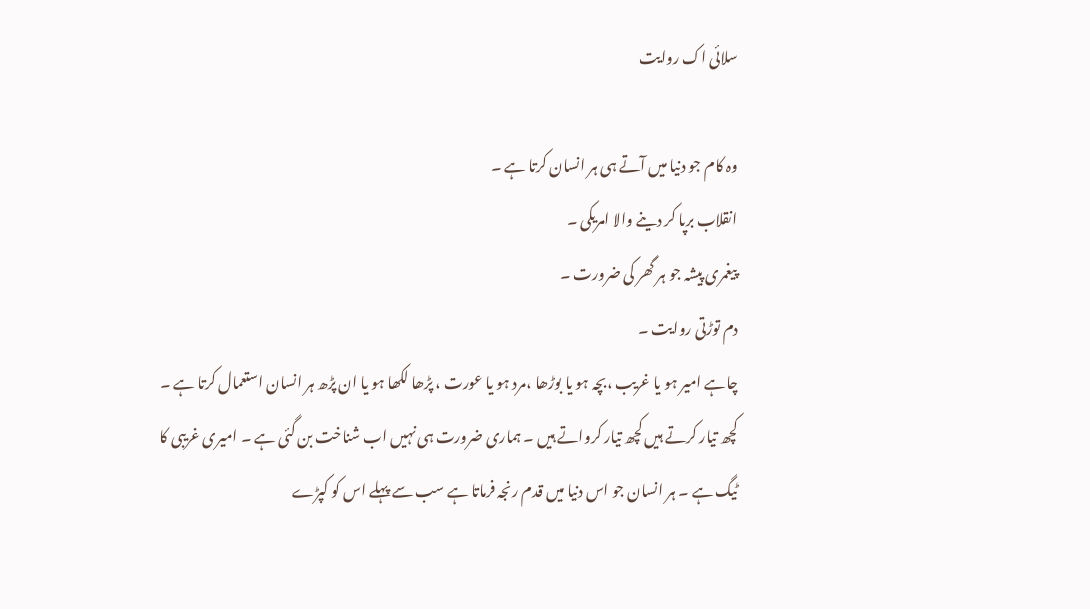سلائی اک روایت

وہ کام جو دنیا میں آتے ہی ہر انسان کرتا ہے ۔
انقلاب برپا کر دینے والا امریکی ۔
پیغمری پیشہ جو ہر گھر کی ضرورت ۔
دم توڑتی روایت ۔
چاہے امیر ہو یا غریب ،بچہ ہو یا بوڑھا ،مرد ہو یا عورت ، پڑھا لکھا ہو یا ان پڑھ ہر انسان استعمال کرتا ہے ۔ کچھ تیار کرتے ہیں کچھ تیار کرواتے ہیں ۔ ہماری ضرورت ہی نہیں اب شناخت بن گئی ہے ۔ امیری غریبی کا ٹیگ ہے ۔ ہر انسان جو اس دنیا میں قدم رنجہ فرماتا ہے سب سے پہلے اس کو کپڑے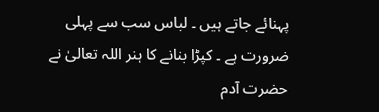پہنائے جاتے ہیں ۔ لباس سب سے پہلی ضرورت ہے ۔ کپڑا بنانے کا ہنر اللہ تعالیٰ نے حضرت آدم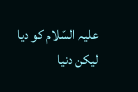علیہ السّلام کو دیا لیکن دنیا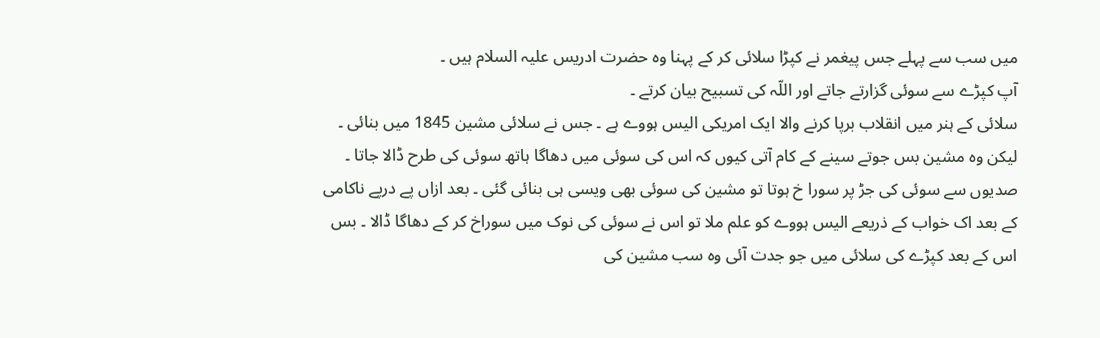میں سب سے پہلے جس پیغمر نے کپڑا سلائی کر کے پہنا وہ حضرت ادریس علیہ السلام ہیں ۔
آپ کپڑے سے سوئی گزارتے جاتے اور اللّہ کی تسبیح بیان کرتے ۔
سلائی کے ہنر میں انقلاب برپا کرنے والا ایک امریکی الیس ہووے ہے ۔ جس نے سلائی مشین 1845 میں بنائی ۔ لیکن وہ مشین بس جوتے سینے کے کام آتی کیوں کہ اس کی سوئی میں دھاگا ہاتھ سوئی کی طرح ڈالا جاتا ۔ صدیوں سے سوئی کی جڑ پر سورا خ ہوتا تو مشین کی سوئی بھی ویسی ہی بنائی گئی ۔ بعد ازاں پے درپے ناکامی کے بعد اک خواب کے ذریعے الیس ہووے کو علم ملا تو اس نے سوئی کی نوک میں سوراخ کر کے دھاگا ڈالا ۔ بس اس کے بعد کپڑے کی سلائی میں جو جدت آئی وہ سب مشین کی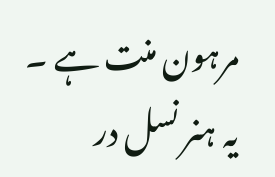مرہون منت ہے ۔
یہ ہنر نسل در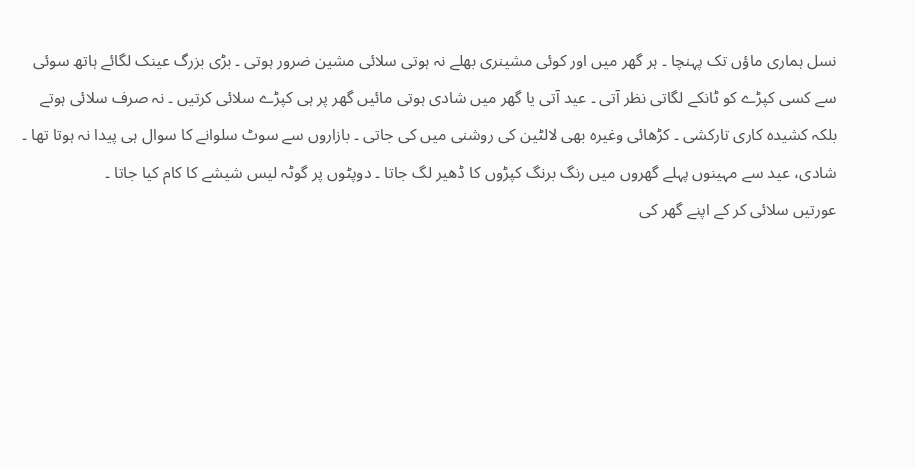نسل ہماری ماؤں تک پہنچا ۔ ہر گھر میں اور کوئی مشینری بھلے نہ ہوتی سلائی مشین ضرور ہوتی ۔ بڑی بزرگ عینک لگائے ہاتھ سوئی سے کسی کپڑے کو ٹانکے لگاتی نظر آتی ۔ عید آتی یا گھر میں شادی ہوتی مائیں گھر پر ہی کپڑے سلائی کرتیں ۔ نہ صرف سلائی ہوتے بلکہ کشیدہ کاری تارکشی ۔ کڑھائی وغیرہ بھی لالٹین کی روشنی میں کی جاتی ۔ بازاروں سے سوٹ سلوانے کا سوال ہی پیدا نہ ہوتا تھا ۔
شادی، عید سے مہینوں پہلے گھروں میں رنگ برنگ کپڑوں کا ڈھیر لگ جاتا ۔ دوپٹوں پر گوٹہ لیس شیشے کا کام کیا جاتا ۔
عورتیں سلائی کر کے اپنے گھر کی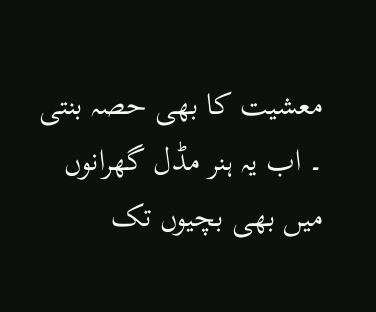معشیت کا بھی حصہ بنتی ۔ اب یہ ہنر مڈل گھرانوں میں بھی بچیوں تک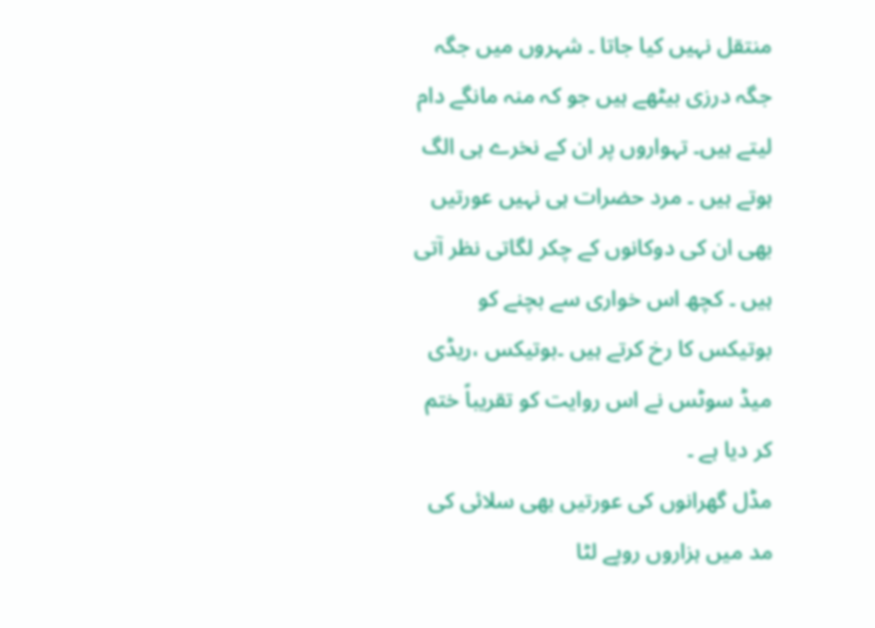منتقل نہیں کیا جاتا ۔ شہروں میں جگہ جگہ درزی بیٹھے ہیں جو کہ منہ مانگے دام لیتے ہیں۔ تہواروں پر ان کے نخرے ہی الگ ہوتے ہیں ۔ مرد حضرات ہی نہیں عورتیں بھی ان کی دوکانوں کے چکر لگاتی نظر آتی ہیں ۔ کچھ اس خواری سے بچنے کو بوتیکس کا رخ کرتے ہیں ۔بوتیکس ،ریڈی میڈ سوٹس نے اس روایت کو تقریباً ختم کر دیا ہے ۔
مڈل گھرانوں کی عورتیں بھی سلائی کی مد میں ہزاروں روپے لٹا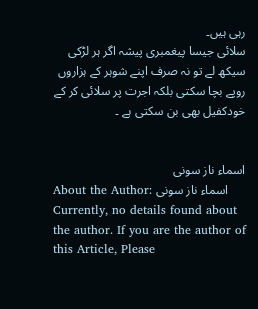رہی ہیں۔
سلائی جیسا پیغمبری پیشہ اگر ہر لڑکی سیکھ لے تو نہ صرف اپنے شوہر کے ہزاروں روپے بچا سکتی بلکہ اجرت پر سلائی کر کے خودکفیل بھی بن سکتی ہے ۔


اسماء ناز سونی
About the Author: اسماء ناز سونی Currently, no details found about the author. If you are the author of this Article, Please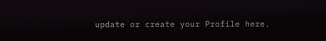update or create your Profile here.